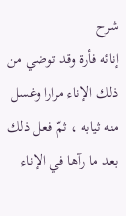شرح
إنائه فأرة وقد توضي من ذلك الإناء مرارا وغسل منه ثيابه ، ثمّ فعل ذلك بعد ما رآها في الإناء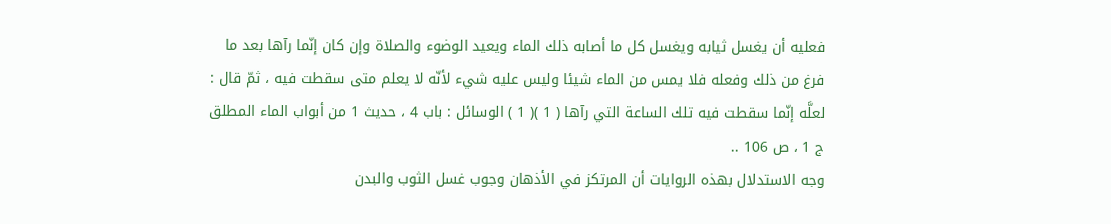فعليه أن يغسل ثيابه ويغسل كل ما أصابه ذلك الماء ويعيد الوضوء والصلاة وإن كان إنّما رآها بعد ما فرغ من ذلك وفعله فلا يمس من الماء شيئا وليس عليه شيء لأنّه لا يعلم متى سقطت فيه ، ثمّ قال : لعلَّه إنّما سقطت فيه تلك الساعة التي رآها ( 1 )( 1 ) الوسائل : باب 4 ، حديث 1 من أبواب الماء المطلق ج 1 ، ص 106 ..
وجه الاستدلال بهذه الروايات أن المرتكز في الأذهان وجوب غسل الثوب والبدن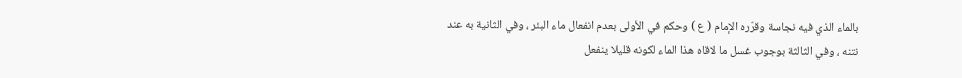بالماء الذي فيه نجاسة وقرّره الإمام ( ع ) وحكم في الأولى بعدم انفعال ماء البئر ، وفي الثانية به عند نتنه ، وفي الثالثة بوجوب غسل ما لاقاه هذا الماء لكونه قليلا ينفعل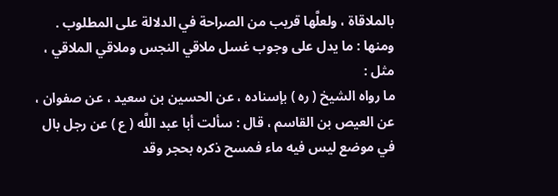بالملاقاة ، ولعلَّها قريب من الصراحة في الدلالة على المطلوب .
ومنها : ما يدل على وجوب غسل ملاقي النجس وملاقي الملاقي ، مثل :
ما رواه الشيخ ( ره ) بإسناده ، عن الحسين بن سعيد ، عن صفوان ، عن العيص بن القاسم ، قال : سألت أبا عبد اللَّه ( ع ) عن رجل بال في موضع ليس فيه ماء فمسح ذكره بحجر وقد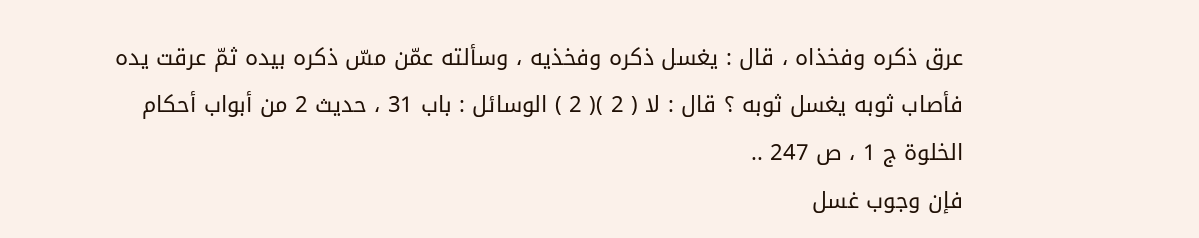عرق ذكره وفخذاه ، قال : يغسل ذكره وفخذيه ، وسألته عمّن مسّ ذكره بيده ثمّ عرقت يده فأصاب ثوبه يغسل ثوبه ؟ قال : لا ( 2 )( 2 ) الوسائل : باب 31 ، حديث 2 من أبواب أحكام الخلوة ج 1 ، ص 247 ..
فإن وجوب غسل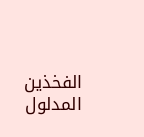الفخذين المدلول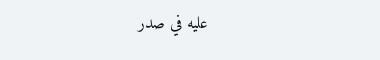عليه في صدر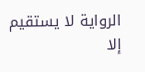الرواية لا يستقيم إلا